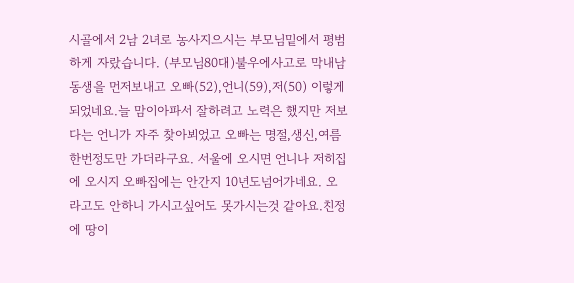시골에서 2남 2녀로 농사지으시는 부모님밑에서 평범하게 자랐습니다. (부모님80대)불우에사고로 막내남동생을 먼저보내고 오빠(52),언니(59),저(50) 이렇게 되었네요.늘 맘이아파서 잘하려고 노력은 했지만 저보다는 언니가 자주 찾아뵈었고 오빠는 명절,생신,여름한번정도만 가더라구요. 서울에 오시면 언니나 저히집에 오시지 오빠집에는 안간지 10년도넘어가네요. 오라고도 안하니 가시고싶어도 못가시는것 같아요.친정에 땅이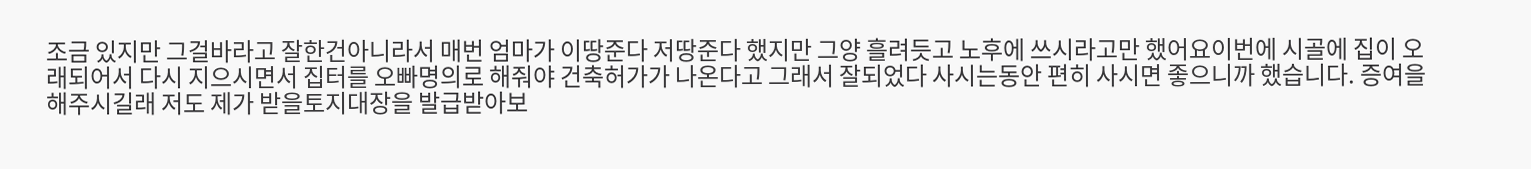조금 있지만 그걸바라고 잘한건아니라서 매번 엄마가 이땅준다 저땅준다 했지만 그양 흘려듯고 노후에 쓰시라고만 했어요이번에 시골에 집이 오래되어서 다시 지으시면서 집터를 오빠명의로 해줘야 건축허가가 나온다고 그래서 잘되었다 사시는동안 편히 사시면 좋으니까 했습니다. 증여을 해주시길래 저도 제가 받을토지대장을 발급받아보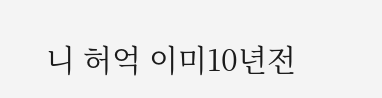니 허억 이미10년전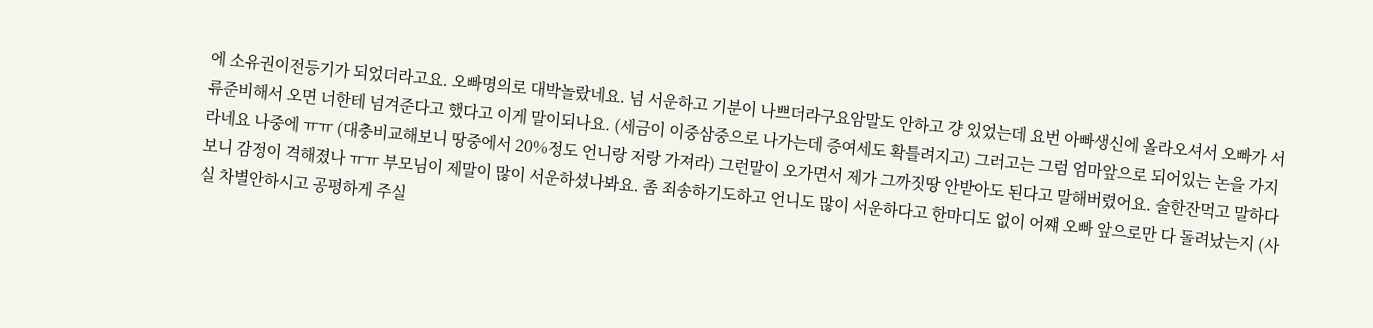에 소유권이전등기가 되었더라고요. 오빠명의로 대박놀랐네요. 넘 서운하고 기분이 나쁘더라구요암말도 안하고 걍 있었는데 요번 아빠생신에 올라오셔서 오빠가 서류준비해서 오면 너한테 넘겨준다고 했다고 이게 말이되나요. (세금이 이중삼중으로 나가는데 증여세도 확틀려지고) 그러고는 그럼 엄마앞으로 되어있는 논을 가지라네요 나중에 ㅠㅠ (대충비교해보니 땅중에서 20%정도 언니랑 저랑 가져라) 그런말이 오가면서 제가 그까짓땅 안받아도 된다고 말해버렸어요. 술한잔먹고 말하다보니 감정이 격해졌나 ㅠㅠ 부모님이 제말이 많이 서운하셨나봐요. 좀 죄송하기도하고 언니도 많이 서운하다고 한마디도 없이 어쨰 오빠 앞으로만 다 돌려났는지 (사실 차별안하시고 공평하게 주실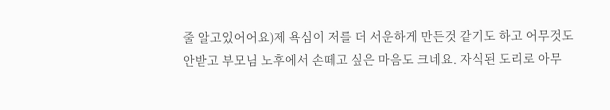줄 알고있어어요)제 욕심이 저를 더 서운하게 만든것 같기도 하고 어무것도 안받고 부모님 노후에서 손떼고 싶은 마음도 크네요. 자식된 도리로 아무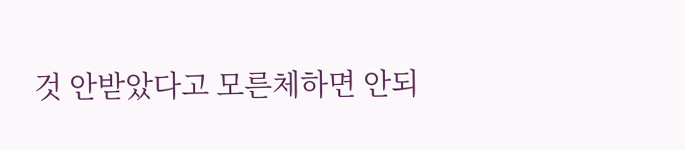것 안받았다고 모른체하면 안되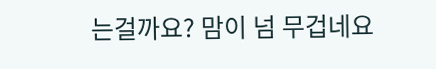는걸까요? 맘이 넘 무겁네요